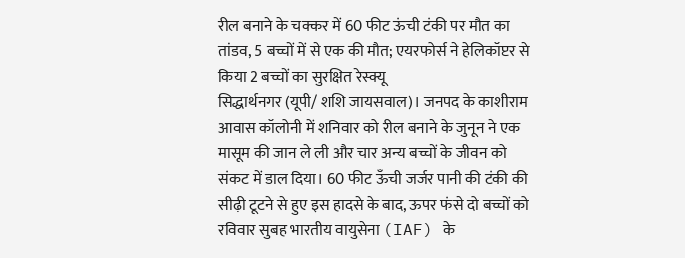रील बनाने के चक्कर में 60 फीट ऊंची टंकी पर मौत का तांडव, 5 बच्चों में से एक की मौत; एयरफोर्स ने हेलिकॉप्टर से किया 2 बच्चों का सुरक्षित रेस्क्यू
सिद्धार्थनगर (यूपी/ शशि जायसवाल)। जनपद के काशीराम आवास कॉलोनी में शनिवार को रील बनाने के जुनून ने एक मासूम की जान ले ली और चार अन्य बच्चों के जीवन को संकट में डाल दिया। 60 फीट ऊँची जर्जर पानी की टंकी की सीढ़ी टूटने से हुए इस हादसे के बाद, ऊपर फंसे दो बच्चों को रविवार सुबह भारतीय वायुसेना (IAF) के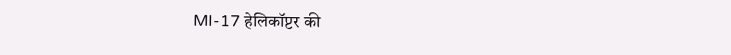MI-17 हेलिकॉप्टर की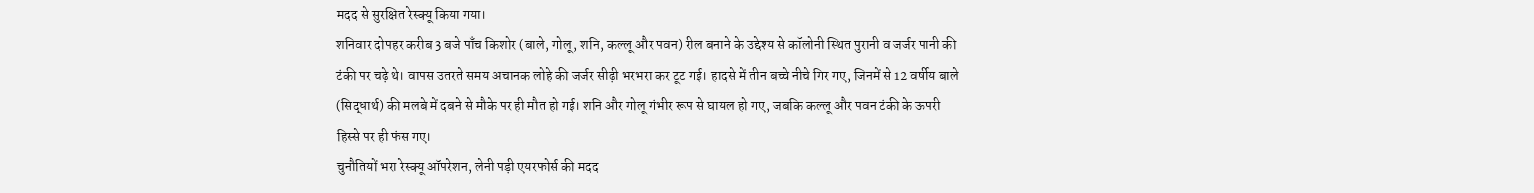मदद से सुरक्षित रेस्क्यू किया गया।
शनिवार दोपहर करीब 3 बजे पाँच किशोर (बाले, गोलू, शनि, कल्लू और पवन) रील बनाने के उद्देश्य से कॉलोनी स्थित पुरानी व जर्जर पानी की टंकी पर चढ़े थे। वापस उतरते समय अचानक लोहे की जर्जर सीढ़ी भरभरा कर टूट गई। हादसे में तीन बच्चे नीचे गिर गए, जिनमें से 12 वर्षीय बाले (सिद्धार्थ) की मलबे में दबने से मौके पर ही मौत हो गई। शनि और गोलू गंभीर रूप से घायल हो गए, जबकि कल्लू और पवन टंकी के ऊपरी हिस्से पर ही फंस गए।
चुनौतियों भरा रेस्क्यू ऑपरेशन, लेनी पड़ी एयरफोर्स की मदद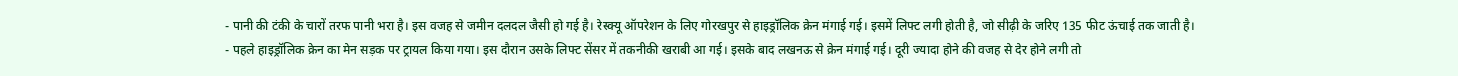- पानी की टंकी के चारों तरफ पानी भरा है। इस वजह से जमीन दलदल जैसी हो गई है। रेस्क्यू ऑपरेशन के लिए गोरखपुर से हाइड्रॉलिक क्रेन मंगाई गई। इसमें लिफ्ट लगी होती है, जो सीढ़ी के जरिए 135 फीट ऊंचाई तक जाती है।
- पहले हाइड्रॉलिक क्रेन का मेन सड़क पर ट्रायल किया गया। इस दौरान उसके लिफ्ट सेंसर में तकनीकी खराबी आ गई। इसके बाद लखनऊ से क्रेन मंगाई गई। दूरी ज्यादा होने की वजह से देर होने लगी तो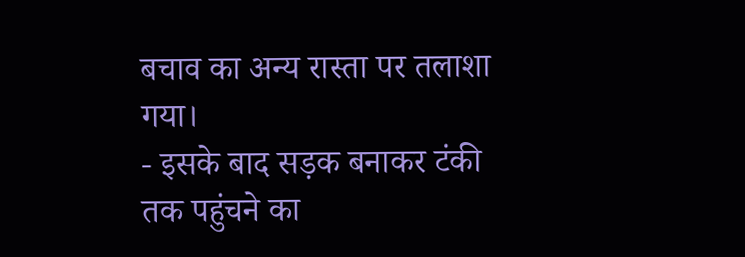बचाव का अन्य रास्ता पर तलाशा गया।
- इसके बाद सड़क बनाकर टंकी तक पहुंचने का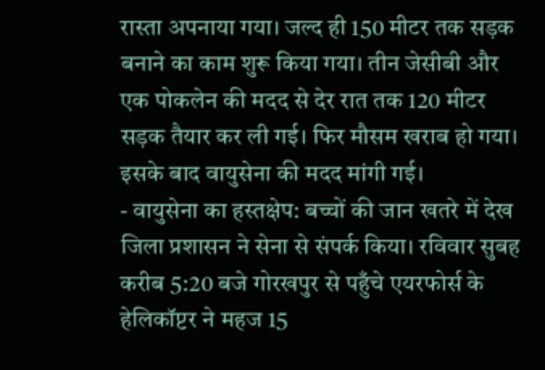रास्ता अपनाया गया। जल्द ही 150 मीटर तक सड़क बनाने का काम शुरू किया गया। तीन जेसीबी और एक पोकलेन की मदद से देर रात तक 120 मीटर सड़क तैयार कर ली गई। फिर मौसम खराब हो गया। इसके बाद वायुसेना की मदद मांगी गई।
- वायुसेना का हस्तक्षेप: बच्चों की जान खतरे में देख जिला प्रशासन ने सेना से संपर्क किया। रविवार सुबह करीब 5:20 बजे गोरखपुर से पहुँचे एयरफोर्स के हेलिकॉप्टर ने महज 15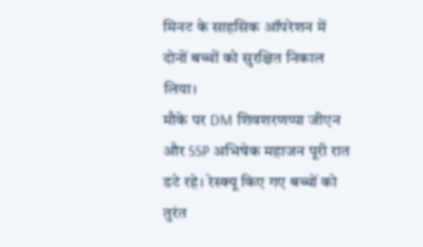मिनट के साहसिक ऑपरेशन में दोनों बच्चों को सुरक्षित निकाल लिया।
मौके पर DM शिवशरणप्पा जीएन और SSP अभिषेक महाजन पूरी रात डटे रहे। रेस्क्यू किए गए बच्चों को तुरंत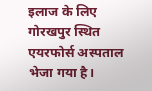इलाज के लिए गोरखपुर स्थित एयरफोर्स अस्पताल भेजा गया है।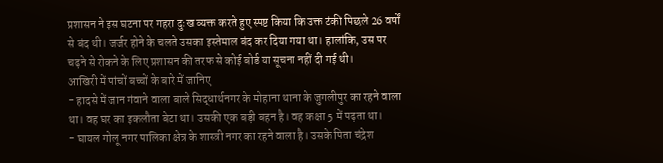प्रशासन ने इस घटना पर गहरा दुःख व्यक्त करते हुए स्पष्ट किया कि उक्त टंकी पिछले 26 वर्षों से बंद थी। जर्जर होने के चलते उसका इस्तेमाल बंद कर दिया गया था। हालांकि, उस पर चढ़ने से रोकने के लिए प्रशासन की तरफ से कोई बोर्ड या सूचना नहीं दी गई थी।
आखिरी में पांचों बच्चों के बारे में जानिए
- हादसे में जान गंवाने वाला बाले सिद्धार्थनगर के मोहाना थाना के जुगलीपुर का रहने वाला था। वह घर का इकलौता बेटा था। उसकी एक बड़ी बहन है। वह कक्षा 5 में पढ़ता था।
- घायल गोलू नगर पालिका क्षेत्र के शास्त्री नगर का रहने वाला है। उसके पिता चंद्रेश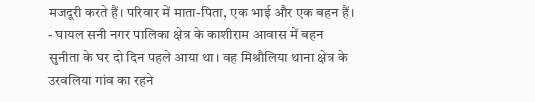मजदूरी करते हैं। परिवार में माता-पिता, एक भाई और एक बहन हैं।
- घायल सनी नगर पालिका क्षेत्र के काशीराम आवास में बहन सुनीता के घर दो दिन पहले आया था। वह मिश्रौलिया थाना क्षेत्र के उरवलिया गांव का रहने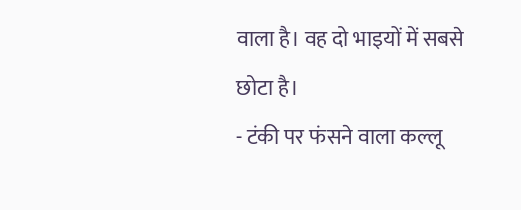वाला है। वह दो भाइयों में सबसे छोटा है।
- टंकी पर फंसने वाला कल्लू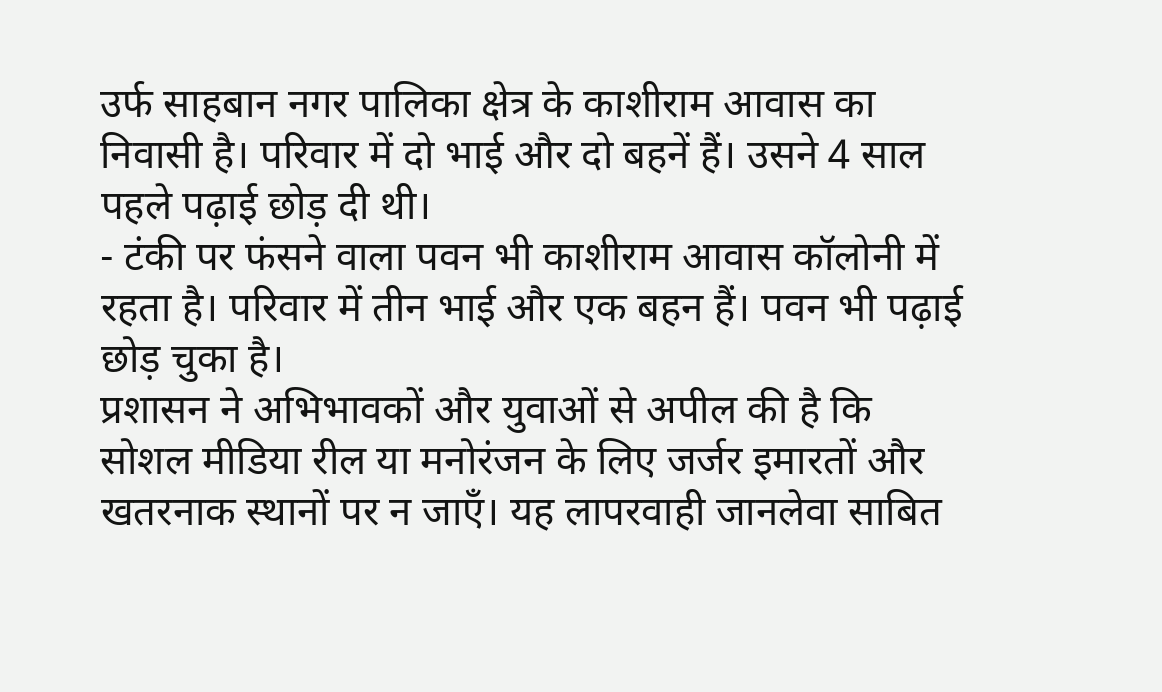उर्फ साहबान नगर पालिका क्षेत्र के काशीराम आवास का निवासी है। परिवार में दो भाई और दो बहनें हैं। उसने 4 साल पहले पढ़ाई छोड़ दी थी।
- टंकी पर फंसने वाला पवन भी काशीराम आवास कॉलोनी में रहता है। परिवार में तीन भाई और एक बहन हैं। पवन भी पढ़ाई छोड़ चुका है।
प्रशासन ने अभिभावकों और युवाओं से अपील की है कि सोशल मीडिया रील या मनोरंजन के लिए जर्जर इमारतों और खतरनाक स्थानों पर न जाएँ। यह लापरवाही जानलेवा साबित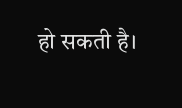हो सकती है।